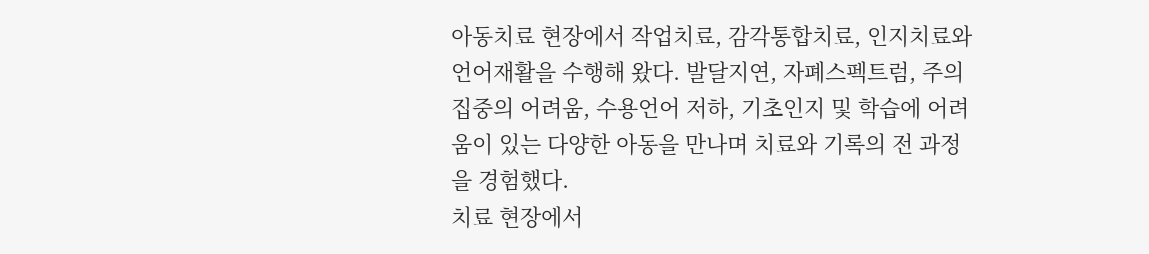아동치료 현장에서 작업치료, 감각통합치료, 인지치료와 언어재활을 수행해 왔다. 발달지연, 자폐스펙트럼, 주의집중의 어려움, 수용언어 저하, 기초인지 및 학습에 어려움이 있는 다양한 아동을 만나며 치료와 기록의 전 과정을 경험했다.
치료 현장에서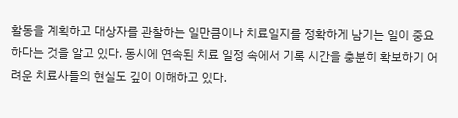활동을 계획하고 대상자를 관찰하는 일만큼이나 치료일지를 정확하게 남기는 일이 중요하다는 것을 알고 있다. 동시에 연속된 치료 일정 속에서 기록 시간을 충분히 확보하기 어려운 치료사들의 현실도 깊이 이해하고 있다.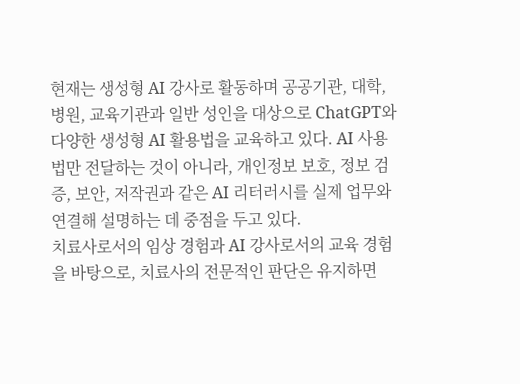현재는 생성형 AI 강사로 활동하며 공공기관, 대학, 병원, 교육기관과 일반 성인을 대상으로 ChatGPT와 다양한 생성형 AI 활용법을 교육하고 있다. AI 사용법만 전달하는 것이 아니라, 개인정보 보호, 정보 검증, 보안, 저작권과 같은 AI 리터러시를 실제 업무와 연결해 설명하는 데 중점을 두고 있다.
치료사로서의 임상 경험과 AI 강사로서의 교육 경험을 바탕으로, 치료사의 전문적인 판단은 유지하면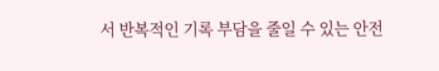서 반복적인 기록 부담을 줄일 수 있는 안전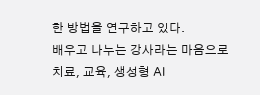한 방법을 연구하고 있다.
배우고 나누는 강사라는 마음으로 치료, 교육, 생성형 AI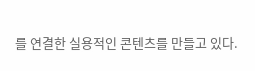를 연결한 실용적인 콘텐츠를 만들고 있다.